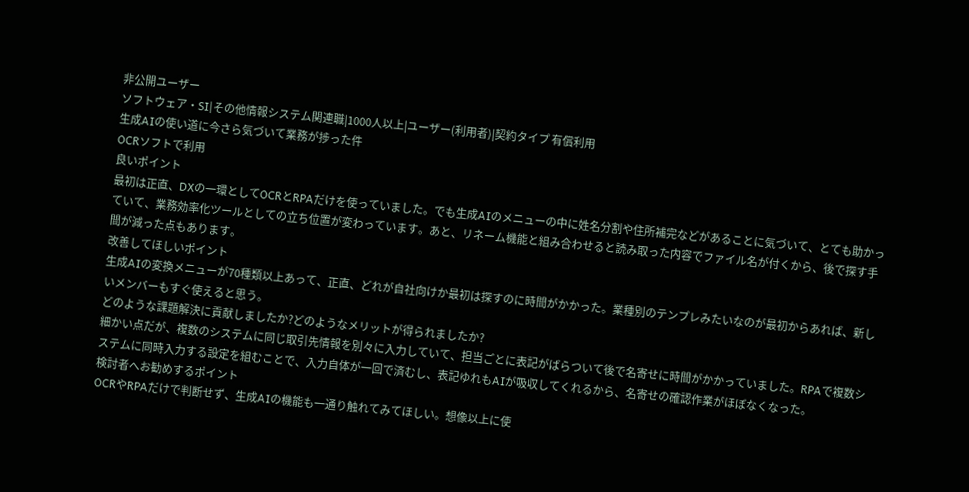非公開ユーザー
ソフトウェア・SI|その他情報システム関連職|1000人以上|ユーザー(利用者)|契約タイプ 有償利用
生成AIの使い道に今さら気づいて業務が捗った件
OCRソフトで利用
良いポイント
最初は正直、DXの一環としてOCRとRPAだけを使っていました。でも生成AIのメニューの中に姓名分割や住所補完などがあることに気づいて、とても助かっていて、業務効率化ツールとしての立ち位置が変わっています。あと、リネーム機能と組み合わせると読み取った内容でファイル名が付くから、後で探す手間が減った点もあります。
改善してほしいポイント
生成AIの変換メニューが70種類以上あって、正直、どれが自社向けか最初は探すのに時間がかかった。業種別のテンプレみたいなのが最初からあれば、新しいメンバーもすぐ使えると思う。
どのような課題解決に貢献しましたか?どのようなメリットが得られましたか?
細かい点だが、複数のシステムに同じ取引先情報を別々に入力していて、担当ごとに表記がばらついて後で名寄せに時間がかかっていました。RPAで複数システムに同時入力する設定を組むことで、入力自体が一回で済むし、表記ゆれもAIが吸収してくれるから、名寄せの確認作業がほぼなくなった。
検討者へお勧めするポイント
OCRやRPAだけで判断せず、生成AIの機能も一通り触れてみてほしい。想像以上に使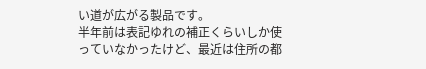い道が広がる製品です。
半年前は表記ゆれの補正くらいしか使っていなかったけど、最近は住所の都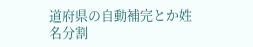道府県の自動補完とか姓名分割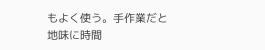もよく使う。手作業だと地味に時間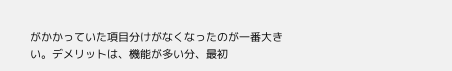がかかっていた項目分けがなくなったのが一番大きい。デメリットは、機能が多い分、最初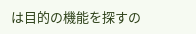は目的の機能を探すの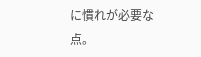に慣れが必要な点。